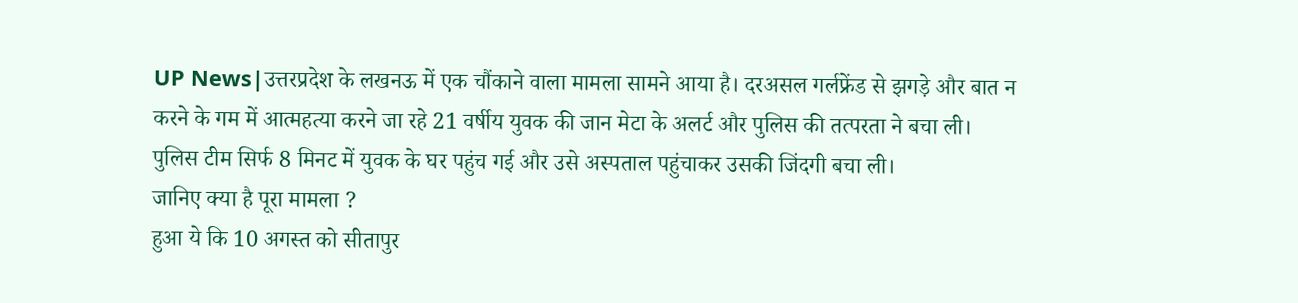UP News|उत्तरप्रदेश के लखनऊ में एक चौंकाने वाला मामला सामने आया है। दरअसल गर्लफ्रेंड से झगड़े और बात न करने के गम में आत्महत्या करने जा रहे 21 वर्षीय युवक की जान मेटा के अलर्ट और पुलिस की तत्परता ने बचा ली। पुलिस टीम सिर्फ 8 मिनट में युवक के घर पहुंच गई और उसे अस्पताल पहुंचाकर उसकी जिंदगी बचा ली।
जानिए क्या है पूरा मामला ?
हुआ ये कि 10 अगस्त को सीतापुर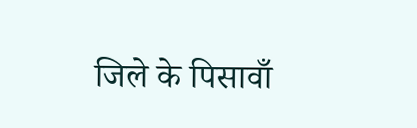जिले के पिसावाँ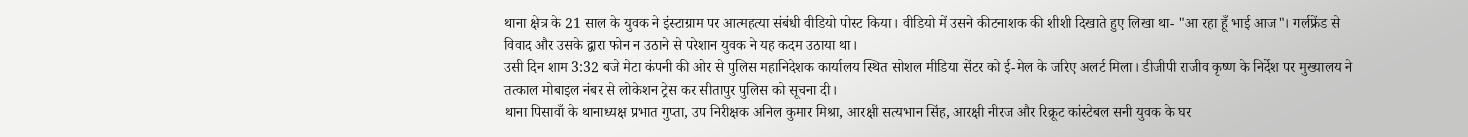थाना क्षेत्र के 21 साल के युवक ने इंस्टाग्राम पर आत्महत्या संबंधी वीडियो पोस्ट किया। वीडियो में उसने कीटनाशक की शीशी दिखाते हुए लिखा था- "आ रहा हूँ भाई आज"। गर्लफ्रेंड से विवाद और उसके द्वारा फोन न उठाने से परेशान युवक ने यह कदम उठाया था।
उसी दिन शाम 3:32 बजे मेटा कंपनी की ओर से पुलिस महानिदेशक कार्यालय स्थित सोशल मीडिया सेंटर को ई-मेल के जरिए अलर्ट मिला। डीजीपी राजीव कृष्ण के निर्देश पर मुख्यालय ने तत्काल मोबाइल नंबर से लोकेशन ट्रेस कर सीतापुर पुलिस को सूचना दी।
थाना पिसावाँ के थानाध्यक्ष प्रभात गुप्ता, उप निरीक्षक अनिल कुमार मिश्रा, आरक्षी सत्यभान सिंह, आरक्षी नीरज और रिक्रूट कांस्टेबल सनी युवक के घर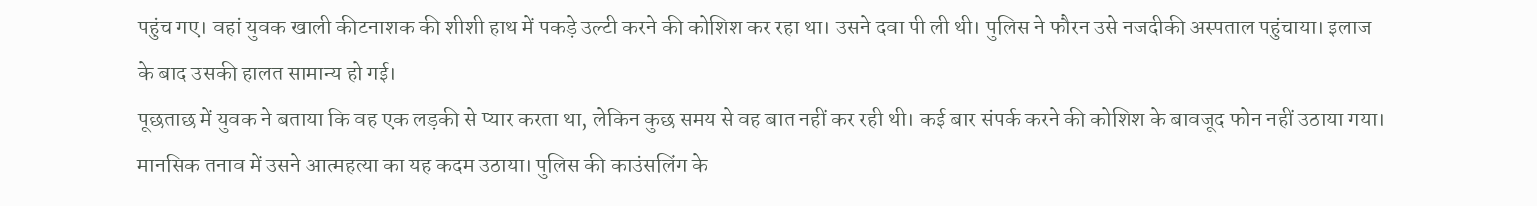पहुंच गए। वहां युवक खाली कीटनाशक की शीशी हाथ में पकड़े उल्टी करने की कोशिश कर रहा था। उसने दवा पी ली थी। पुलिस ने फौरन उसे नजदीकी अस्पताल पहुंचाया। इलाज के बाद उसकी हालत सामान्य हो गई।
पूछताछ में युवक ने बताया कि वह एक लड़की से प्यार करता था, लेकिन कुछ समय से वह बात नहीं कर रही थी। कई बार संपर्क करने की कोशिश के बावजूद फोन नहीं उठाया गया। मानसिक तनाव में उसने आत्महत्या का यह कदम उठाया। पुलिस की काउंसलिंग के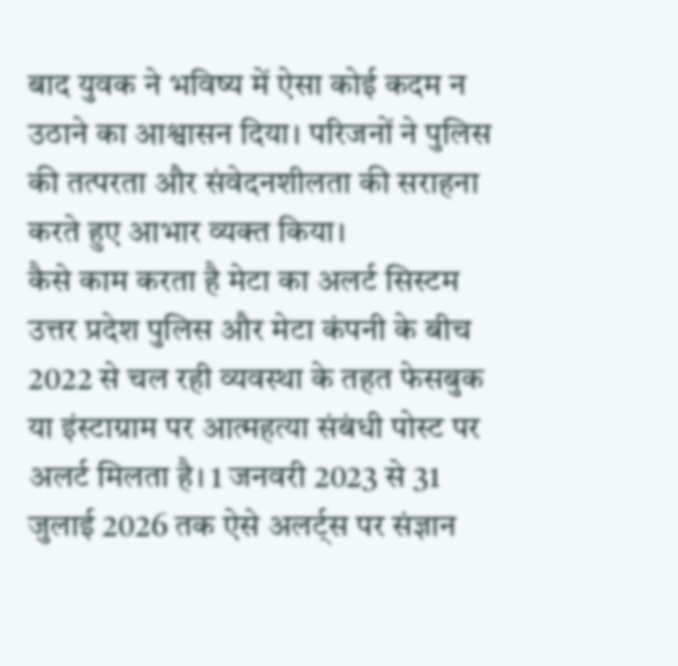बाद युवक ने भविष्य में ऐसा कोई कदम न उठाने का आश्वासन दिया। परिजनों ने पुलिस की तत्परता और संवेदनशीलता की सराहना करते हुए आभार व्यक्त किया।
कैसे काम करता है मेटा का अलर्ट सिस्टम
उत्तर प्रदेश पुलिस और मेटा कंपनी के बीच 2022 से चल रही व्यवस्था के तहत फेसबुक या इंस्टाग्राम पर आत्महत्या संबंधी पोस्ट पर अलर्ट मिलता है। 1 जनवरी 2023 से 31 जुलाई 2026 तक ऐसे अलर्ट्स पर संज्ञान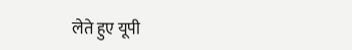लेते हुए यूपी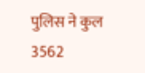पुलिस ने कुल 3562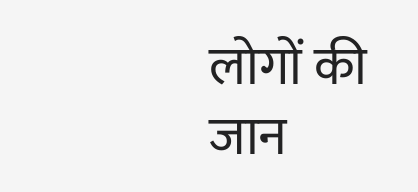लोगों की जान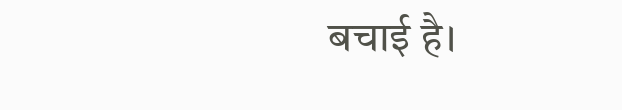बचाई है।